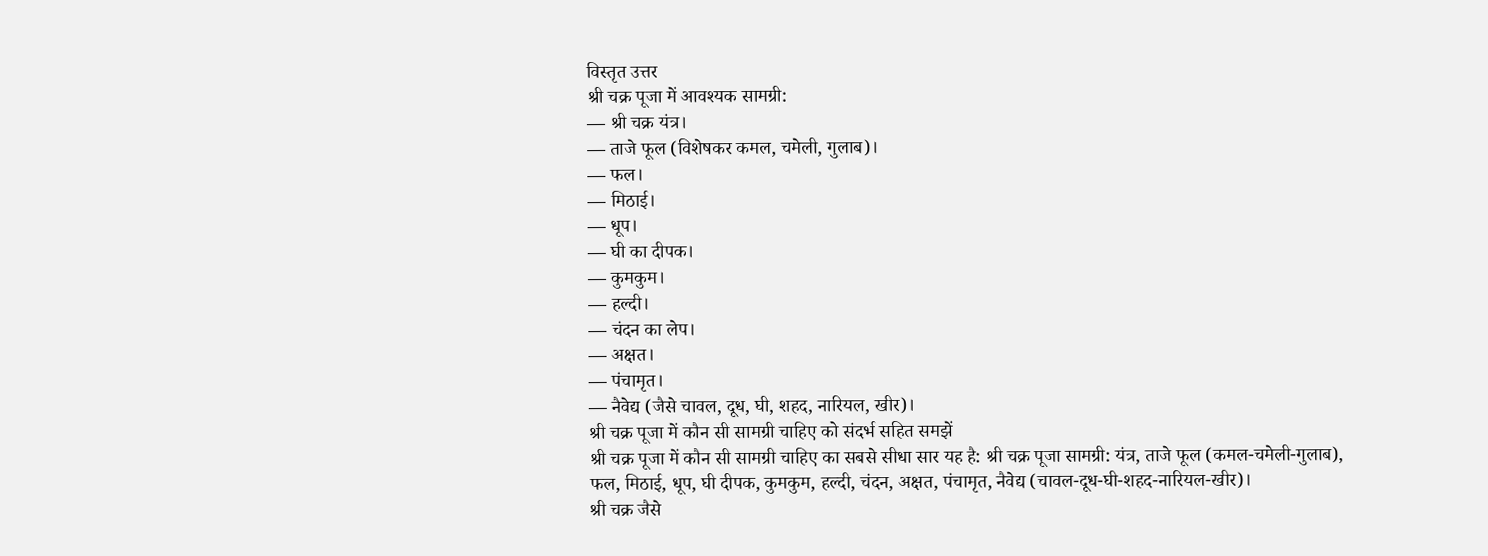विस्तृत उत्तर
श्री चक्र पूजा में आवश्यक सामग्री:
— श्री चक्र यंत्र।
— ताजे फूल (विशेषकर कमल, चमेली, गुलाब)।
— फल।
— मिठाई।
— धूप।
— घी का दीपक।
— कुमकुम।
— हल्दी।
— चंदन का लेप।
— अक्षत।
— पंचामृत।
— नैवेद्य (जैसे चावल, दूध, घी, शहद, नारियल, खीर)।
श्री चक्र पूजा में कौन सी सामग्री चाहिए को संदर्भ सहित समझें
श्री चक्र पूजा में कौन सी सामग्री चाहिए का सबसे सीधा सार यह है: श्री चक्र पूजा सामग्री: यंत्र, ताजे फूल (कमल-चमेली-गुलाब), फल, मिठाई, धूप, घी दीपक, कुमकुम, हल्दी, चंदन, अक्षत, पंचामृत, नैवेद्य (चावल-दूध-घी-शहद-नारियल-खीर)।
श्री चक्र जैसे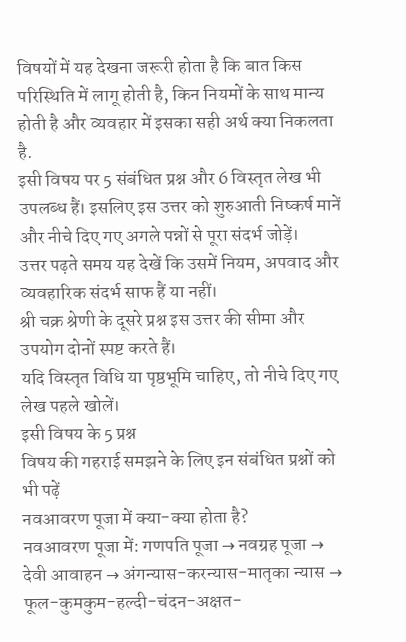विषयों में यह देखना जरूरी होता है कि बात किस परिस्थिति में लागू होती है, किन नियमों के साथ मान्य होती है और व्यवहार में इसका सही अर्थ क्या निकलता है.
इसी विषय पर 5 संबंधित प्रश्न और 6 विस्तृत लेख भी उपलब्ध हैं। इसलिए इस उत्तर को शुरुआती निष्कर्ष मानें और नीचे दिए गए अगले पन्नों से पूरा संदर्भ जोड़ें।
उत्तर पढ़ते समय यह देखें कि उसमें नियम, अपवाद और व्यवहारिक संदर्भ साफ हैं या नहीं।
श्री चक्र श्रेणी के दूसरे प्रश्न इस उत्तर की सीमा और उपयोग दोनों स्पष्ट करते हैं।
यदि विस्तृत विधि या पृष्ठभूमि चाहिए, तो नीचे दिए गए लेख पहले खोलें।
इसी विषय के 5 प्रश्न
विषय की गहराई समझने के लिए इन संबंधित प्रश्नों को भी पढ़ें
नवआवरण पूजा में क्या-क्या होता है?
नवआवरण पूजा में: गणपति पूजा → नवग्रह पूजा → देवी आवाहन → अंगन्यास-करन्यास-मातृका न्यास → फूल-कुमकुम-हल्दी-चंदन-अक्षत-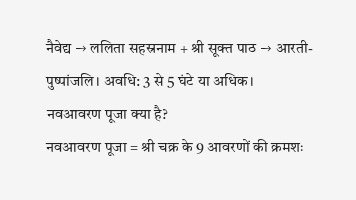नैवेद्य → ललिता सहस्रनाम + श्री सूक्त पाठ → आरती-पुष्पांजलि। अवधि: 3 से 5 घंटे या अधिक।
नवआवरण पूजा क्या है?
नवआवरण पूजा = श्री चक्र के 9 आवरणों की क्रमशः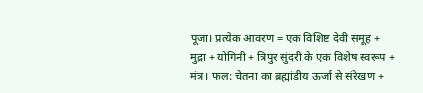पूजा। प्रत्येक आवरण = एक विशिष्ट देवी समूह + मुद्रा + योगिनी + त्रिपुर सुंदरी के एक विशेष स्वरूप + मंत्र। फल: चेतना का ब्रह्मांडीय ऊर्जा से संरेखण +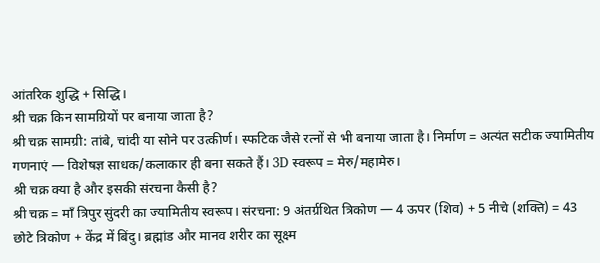आंतरिक शुद्धि + सिद्धि।
श्री चक्र किन सामग्रियों पर बनाया जाता है?
श्री चक्र सामग्री: तांबे, चांदी या सोने पर उत्कीर्ण। स्फटिक जैसे रत्नों से भी बनाया जाता है। निर्माण = अत्यंत सटीक ज्यामितीय गणनाएं — विशेषज्ञ साधक/कलाकार ही बना सकते हैं। 3D स्वरूप = मेरु/महामेरु।
श्री चक्र क्या है और इसकी संरचना कैसी है?
श्री चक्र = माँ त्रिपुर सुंदरी का ज्यामितीय स्वरूप। संरचना: 9 अंतर्ग्रथित त्रिकोण — 4 ऊपर (शिव) + 5 नीचे (शक्ति) = 43 छोटे त्रिकोण + केंद्र में बिंदु। ब्रह्मांड और मानव शरीर का सूक्ष्म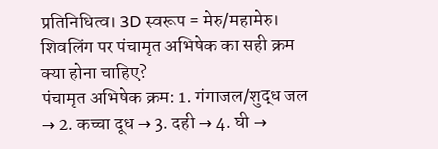प्रतिनिधित्व। 3D स्वरूप = मेरु/महामेरु।
शिवलिंग पर पंचामृत अभिषेक का सही क्रम क्या होना चाहिए?
पंचामृत अभिषेक क्रम: 1. गंगाजल/शुद्ध जल → 2. कच्चा दूध → 3. दही → 4. घी →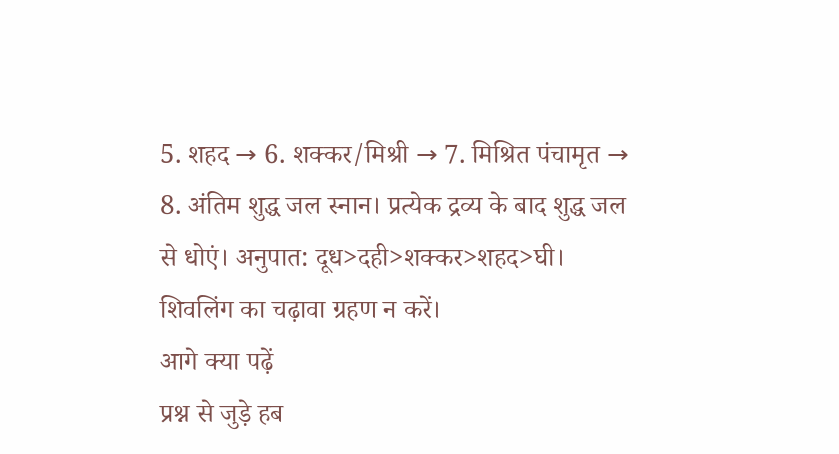5. शहद → 6. शक्कर/मिश्री → 7. मिश्रित पंचामृत → 8. अंतिम शुद्ध जल स्नान। प्रत्येक द्रव्य के बाद शुद्ध जल से धोएं। अनुपात: दूध>दही>शक्कर>शहद>घी। शिवलिंग का चढ़ावा ग्रहण न करें।
आगे क्या पढ़ें
प्रश्न से जुड़े हब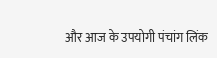और आज के उपयोगी पंचांग लिंक